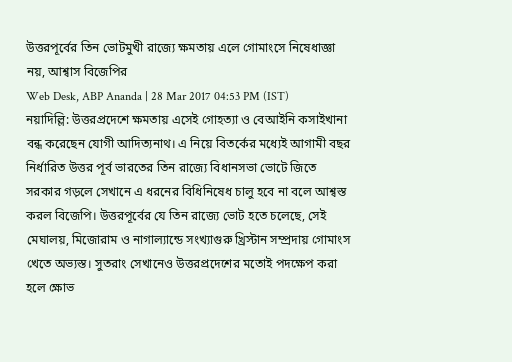উত্তরপূর্বের তিন ভোটমুখী রাজ্যে ক্ষমতায় এলে গোমাংসে নিষেধাজ্ঞা নয়, আশ্বাস বিজেপির
Web Desk, ABP Ananda | 28 Mar 2017 04:53 PM (IST)
নয়াদিল্লি: উত্তরপ্রদেশে ক্ষমতায় এসেই গোহত্যা ও বেআইনি কসাইখানা বন্ধ করেছেন যোগী আদিত্যনাথ। এ নিয়ে বিতর্কের মধ্যেই আগামী বছর নির্ধারিত উত্তর পূর্ব ভারতের তিন রাজ্যে বিধানসভা ভোটে জিতে সরকার গড়লে সেখানে এ ধরনের বিধিনিষেধ চালু হবে না বলে আশ্বস্ত করল বিজেপি। উত্তরপূর্বের যে তিন রাজ্যে ভোট হতে চলেছে, সেই মেঘালয়, মিজোরাম ও নাগাল্যান্ডে সংখ্যাগুরু খ্রিস্টান সম্প্রদায় গোমাংস খেতে অভ্যস্ত। সুতরাং সেখানেও উত্তরপ্রদেশের মতোই পদক্ষেপ করা হলে ক্ষোভ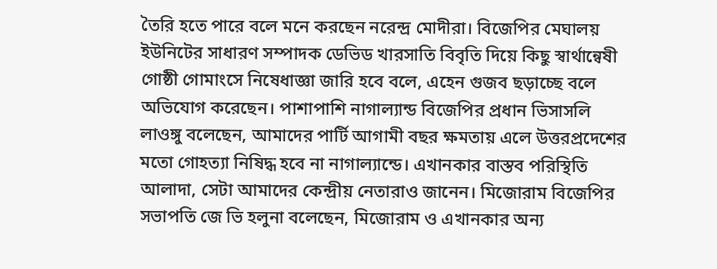তৈরি হতে পারে বলে মনে করছেন নরেন্দ্র মোদীরা। বিজেপির মেঘালয় ইউনিটের সাধারণ সম্পাদক ডেভিড খারসাতি বিবৃতি দিয়ে কিছু স্বার্থান্বেষী গোষ্ঠী গোমাংসে নিষেধাজ্ঞা জারি হবে বলে, এহেন গুজব ছড়াচ্ছে বলে অভিযোগ করেছেন। পাশাপাশি নাগাল্যান্ড বিজেপির প্রধান ভিসাসলি লাওঙ্গু বলেছেন, আমাদের পার্টি আগামী বছর ক্ষমতায় এলে উত্তরপ্রদেশের মতো গোহত্যা নিষিদ্ধ হবে না নাগাল্যান্ডে। এখানকার বাস্তব পরিস্থিতি আলাদা, সেটা আমাদের কেন্দ্রীয় নেতারাও জানেন। মিজোরাম বিজেপির সভাপতি জে ভি হলুনা বলেছেন, মিজোরাম ও এখানকার অন্য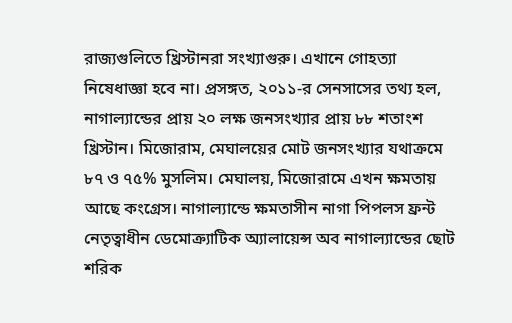রাজ্যগুলিতে খ্রিস্টানরা সংখ্যাগুরু। এখানে গোহত্যা নিষেধাজ্ঞা হবে না। প্রসঙ্গত, ২০১১-র সেনসাসের তথ্য হল, নাগাল্যান্ডের প্রায় ২০ লক্ষ জনসংখ্যার প্রায় ৮৮ শতাংশ খ্রিস্টান। মিজোরাম, মেঘালয়ের মোট জনসংখ্যার যথাক্রমে ৮৭ ও ৭৫% মুসলিম। মেঘালয়, মিজোরামে এখন ক্ষমতায় আছে কংগ্রেস। নাগাল্যান্ডে ক্ষমতাসীন নাগা পিপলস ফ্রন্ট নেতৃত্বাধীন ডেমোক্র্যাটিক অ্যালায়েন্স অব নাগাল্যান্ডের ছোট শরিক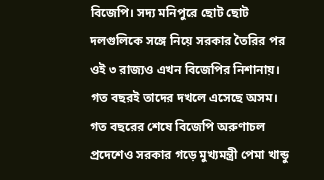বিজেপি। সদ্য মনিপুরে ছোট ছোট দলগুলিকে সঙ্গে নিয়ে সরকার তৈরির পর ওই ৩ রাজ্যও এখন বিজেপির নিশানায়। গত বছরই তাদের দখলে এসেছে অসম। গত বছরের শেষে বিজেপি অরুণাচল প্রদেশেও সরকার গড়ে মুখ্যমন্ত্রী পেমা খান্ডু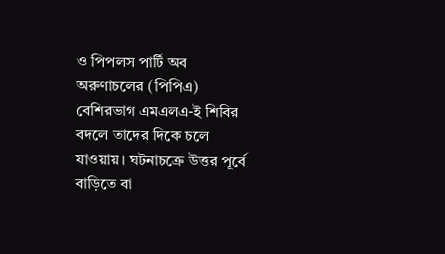ও পিপলস পার্টি অব অরুণাচলের (পিপিএ) বেশিরভাগ এমএলএ-ই শিবির বদলে তাদের দিকে চলে যাওয়ায়। ঘটনাচক্রে উত্তর পূর্বে বাড়িতে বা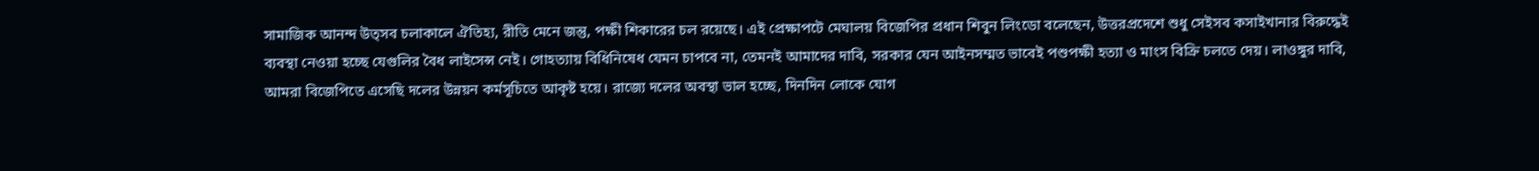সামাজিক আনন্দ উত্সব চলাকালে ঐতিহ্য, রীতি মেনে জন্তু, পক্ষী শিকারের চল রয়েছে। এই প্রেক্ষাপটে মেঘালয় বিজেপির প্রধান শিবুন লিংডো বলেছেন, উত্তরপ্রদেশে শুধু সেইসব কসাইখানার বিরুদ্ধেই ব্যবস্থা নেওয়া হচ্ছে যেগুলির বৈধ লাইসেন্স নেই। গোহত্যায় বিধিনিষেধ যেমন চাপবে না, তেমনই আমাদের দাবি, সরকার যেন আইনসম্মত ভাবেই পশুপক্ষী হত্যা ও মাংস বিক্রি চলতে দেয়। লাওঙ্গুর দাবি, আমরা বিজেপিতে এসেছি দলের উন্নয়ন কর্মসূচিতে আকৃষ্ট হয়ে। রাজ্যে দলের অবস্থা ভাল হচ্ছে, দিনদিন লোকে যোগ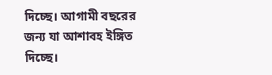দিচ্ছে। আগামী বছরের জন্য যা আশাবহ ইঙ্গিত দিচ্ছে।